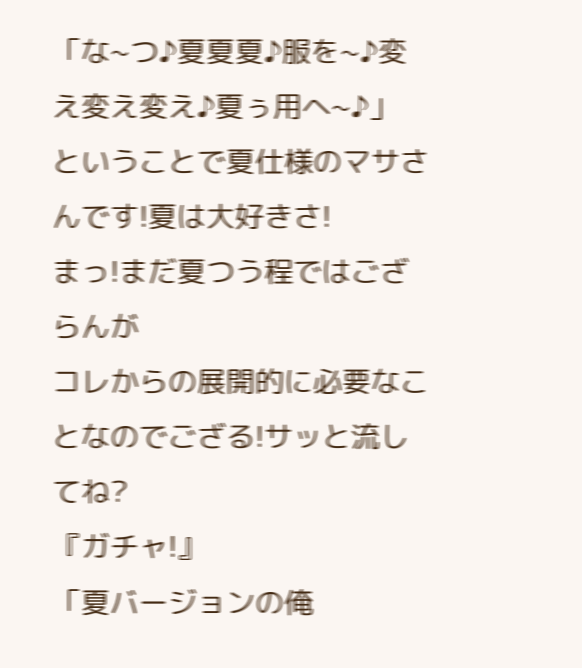「な~つ♪夏夏夏♪服を~♪変え変え変え♪夏ぅ用へ~♪」
ということで夏仕様のマサさんです!夏は大好きさ!
まっ!まだ夏つう程ではござらんが
コレからの展開的に必要なことなのでござる!サッと流してね?
『ガチャ!』
「夏バージョンの俺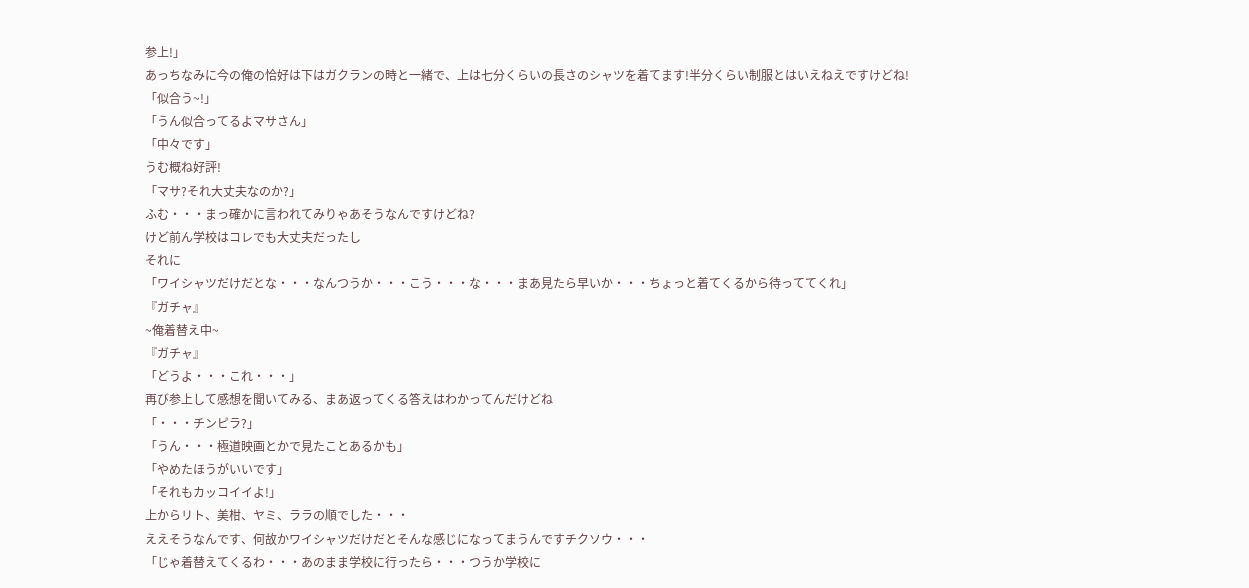参上!」
あっちなみに今の俺の恰好は下はガクランの時と一緒で、上は七分くらいの長さのシャツを着てます!半分くらい制服とはいえねえですけどね!
「似合う~!」
「うん似合ってるよマサさん」
「中々です」
うむ概ね好評!
「マサ?それ大丈夫なのか?」
ふむ・・・まっ確かに言われてみりゃあそうなんですけどね?
けど前ん学校はコレでも大丈夫だったし
それに
「ワイシャツだけだとな・・・なんつうか・・・こう・・・な・・・まあ見たら早いか・・・ちょっと着てくるから待っててくれ」
『ガチャ』
~俺着替え中~
『ガチャ』
「どうよ・・・これ・・・」
再び参上して感想を聞いてみる、まあ返ってくる答えはわかってんだけどね
「・・・チンピラ?」
「うん・・・極道映画とかで見たことあるかも」
「やめたほうがいいです」
「それもカッコイイよ!」
上からリト、美柑、ヤミ、ララの順でした・・・
ええそうなんです、何故かワイシャツだけだとそんな感じになってまうんですチクソウ・・・
「じゃ着替えてくるわ・・・あのまま学校に行ったら・・・つうか学校に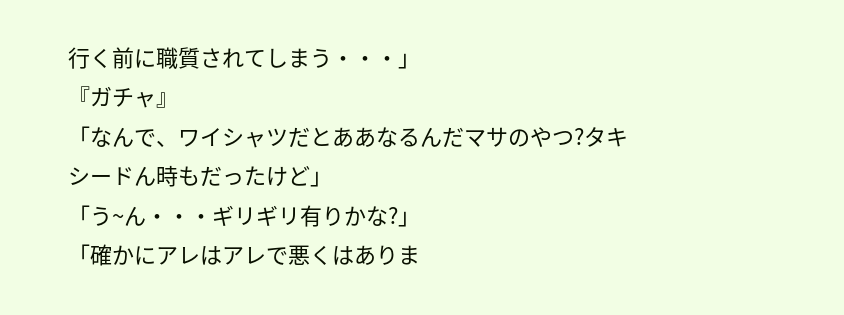行く前に職質されてしまう・・・」
『ガチャ』
「なんで、ワイシャツだとああなるんだマサのやつ?タキシードん時もだったけど」
「う~ん・・・ギリギリ有りかな?」
「確かにアレはアレで悪くはありま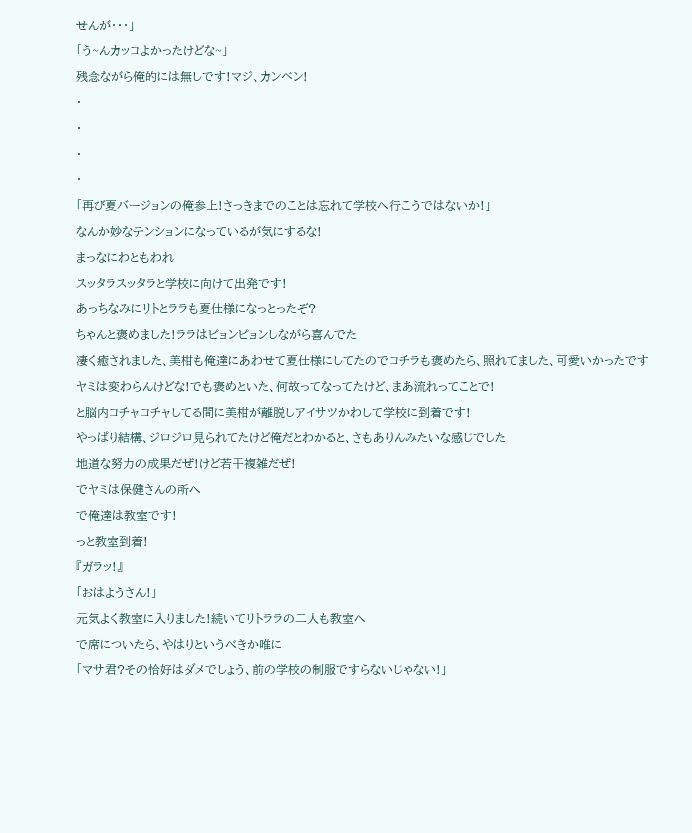せんが・・・」
「う~んカッコよかったけどな~」
残念ながら俺的には無しです!マジ、カンベン!
・
・
・
・
「再び夏バージョンの俺参上!さっきまでのことは忘れて学校へ行こうではないか!」
なんか妙なテンションになっているが気にするな!
まっなにわともわれ
スッタラスッタラと学校に向けて出発です!
あっちなみにリトとララも夏仕様になっとったぞ?
ちゃんと褒めました!ララはピョンピョンしながら喜んでた
凄く癒されました、美柑も俺達にあわせて夏仕様にしてたのでコチラも褒めたら、照れてました、可愛いかったです
ヤミは変わらんけどな!でも褒めといた、何故ってなってたけど、まあ流れってことで!
と脳内コチャコチャしてる間に美柑が離脱しアイサツかわして学校に到着です!
やっぱり結構、ジロジロ見られてたけど俺だとわかると、さもありんみたいな感じでした
地道な努力の成果だぜ!けど若干複雑だぜ!
でヤミは保健さんの所へ
で俺達は教室です!
っと教室到着!
『ガラッ!』
「おはようさん!」
元気よく教室に入りました!続いてリトララの二人も教室へ
で席についたら、やはりというべきか唯に
「マサ君?その恰好はダメでしょう、前の学校の制服ですらないじゃない!」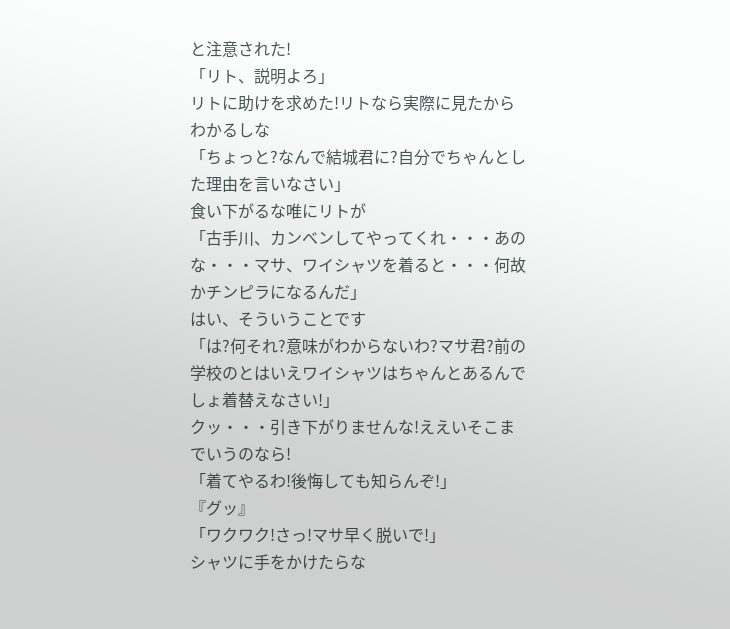と注意された!
「リト、説明よろ」
リトに助けを求めた!リトなら実際に見たからわかるしな
「ちょっと?なんで結城君に?自分でちゃんとした理由を言いなさい」
食い下がるな唯にリトが
「古手川、カンベンしてやってくれ・・・あのな・・・マサ、ワイシャツを着ると・・・何故かチンピラになるんだ」
はい、そういうことです
「は?何それ?意味がわからないわ?マサ君?前の学校のとはいえワイシャツはちゃんとあるんでしょ着替えなさい!」
クッ・・・引き下がりませんな!ええいそこまでいうのなら!
「着てやるわ!後悔しても知らんぞ!」
『グッ』
「ワクワク!さっ!マサ早く脱いで!」
シャツに手をかけたらな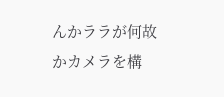んかララが何故かカメラを構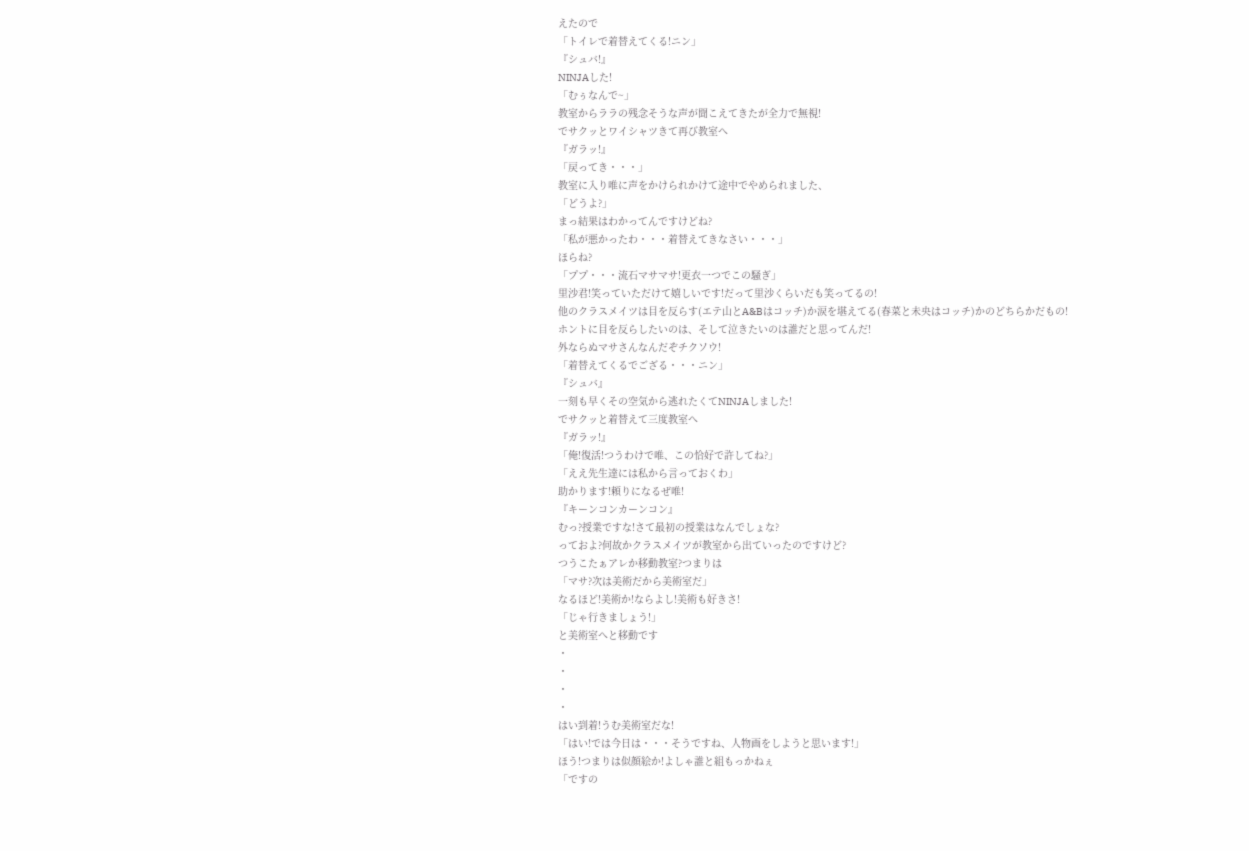えたので
「トイレで着替えてくる!ニン」
『シュバ!』
NINJAした!
「むぅなんで~」
教室からララの残念そうな声が聞こえてきたが全力で無視!
でサクッとワイシャツきて再び教室へ
『ガラッ!』
「戻ってき・・・」
教室に入り唯に声をかけられかけて途中でやめられました、
「どうよ?」
まっ結果はわかってんですけどね?
「私が悪かったわ・・・着替えてきなさい・・・」
ほらね?
「ププ・・・流石マサマサ!更衣一つでこの騒ぎ」
里沙君!笑っていただけて嬉しいです!だって里沙くらいだも笑ってるの!
他のクラスメイツは目を反らす(エテ山とA&Bはコッチ)か涙を堪えてる(春菜と未央はコッチ)かのどちらかだもの!
ホントに目を反らしたいのは、そして泣きたいのは誰だと思ってんだ!
外ならぬマサさんなんだぞチクソウ!
「着替えてくるでござる・・・ニン」
『シュバ』
一刻も早くその空気から逃れたくてNINJAしました!
でサクッと着替えて三度教室へ
『ガラッ!』
「俺!復活!つうわけで唯、この恰好で許してね?」
「ええ先生達には私から言っておくわ」
助かります!頼りになるぜ唯!
『キーンコンカーンコン』
むっ?授業ですな!さて最初の授業はなんでしょな?
っておよ?何故かクラスメイツが教室から出ていったのですけど?
つうこたぁアレか移動教室?つまりは
「マサ?次は美術だから美術室だ」
なるほど!美術か!ならよし!美術も好きさ!
「じゃ行きましょう!」
と美術室へと移動です
・
・
・
・
はい到着!うむ美術室だな!
「はい!では今日は・・・そうですね、人物画をしようと思います!」
ほう!つまりは似顔絵か!よしゃ誰と組もっかねぇ
「ですの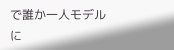で誰か一人モデルに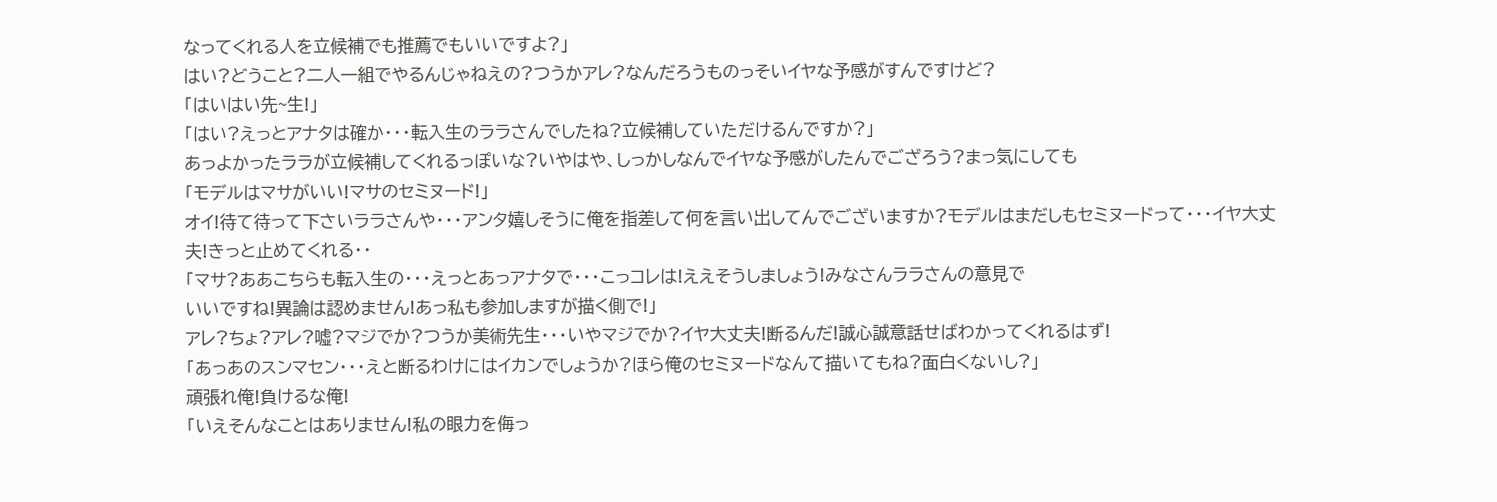なってくれる人を立候補でも推薦でもいいですよ?」
はい?どうこと?二人一組でやるんじゃねえの?つうかアレ?なんだろうものっそいイヤな予感がすんですけど?
「はいはい先~生!」
「はい?えっとアナタは確か・・・転入生のララさんでしたね?立候補していただけるんですか?」
あっよかったララが立候補してくれるっぽいな?いやはや、しっかしなんでイヤな予感がしたんでござろう?まっ気にしても
「モデルはマサがいい!マサのセミヌード!」
オイ!待て待って下さいララさんや・・・アンタ嬉しそうに俺を指差して何を言い出してんでございますか?モデルはまだしもセミヌードって・・・イヤ大丈夫!きっと止めてくれる・・
「マサ?ああこちらも転入生の・・・えっとあっアナタで・・・こっコレは!ええそうしましょう!みなさんララさんの意見で
いいですね!異論は認めません!あっ私も参加しますが描く側で!」
アレ?ちょ?アレ?嘘?マジでか?つうか美術先生・・・いやマジでか?イヤ大丈夫!断るんだ!誠心誠意話せばわかってくれるはず!
「あっあのスンマセン・・・えと断るわけにはイカンでしょうか?ほら俺のセミヌードなんて描いてもね?面白くないし?」
頑張れ俺!負けるな俺!
「いえそんなことはありません!私の眼力を侮っ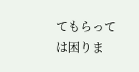てもらっては困りま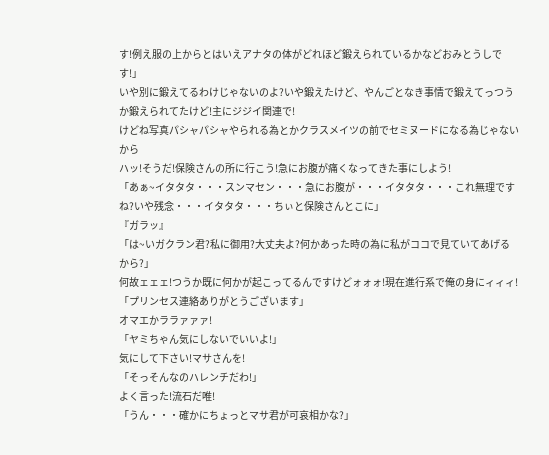す!例え服の上からとはいえアナタの体がどれほど鍛えられているかなどおみとうしです!」
いや別に鍛えてるわけじゃないのよ?いや鍛えたけど、やんごとなき事情で鍛えてっつうか鍛えられてたけど!主にジジイ関連で!
けどね写真パシャパシャやられる為とかクラスメイツの前でセミヌードになる為じゃないから
ハッ!そうだ!保険さんの所に行こう!急にお腹が痛くなってきた事にしよう!
「あぁ~イタタタ・・・スンマセン・・・急にお腹が・・・イタタタ・・・これ無理ですね?いや残念・・・イタタタ・・・ちぃと保険さんとこに」
『ガラッ』
「は~いガクラン君?私に御用?大丈夫よ?何かあった時の為に私がココで見ていてあげるから?」
何故ェェェ!つうか既に何かが起こってるんですけどォォォ!現在進行系で俺の身にィィィ!
「プリンセス連絡ありがとうございます」
オマエかララァァァ!
「ヤミちゃん気にしないでいいよ!」
気にして下さい!マサさんを!
「そっそんなのハレンチだわ!」
よく言った!流石だ唯!
「うん・・・確かにちょっとマサ君が可哀相かな?」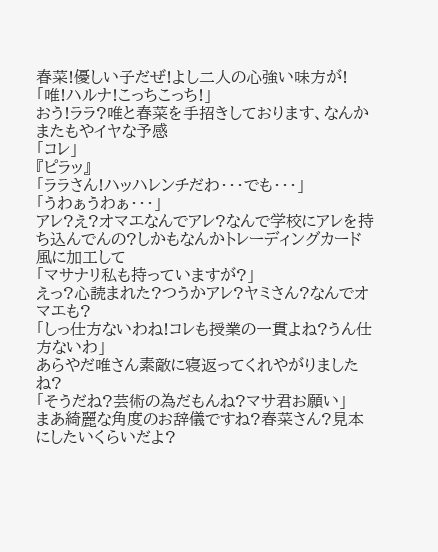春菜!優しい子だぜ!よし二人の心強い味方が!
「唯!ハルナ!こっちこっち!」
おう!ララ?唯と春菜を手招きしております、なんかまたもやイヤな予感
「コレ」
『ピラッ』
「ララさん!ハッハレンチだわ・・・でも・・・」
「うわぁうわぁ・・・」
アレ?え?オマエなんでアレ?なんで学校にアレを持ち込んでんの?しかもなんかトレーディングカード風に加工して
「マサナリ私も持っていますが?」
えっ?心読まれた?つうかアレ?ヤミさん?なんでオマエも?
「しっ仕方ないわね!コレも授業の一貫よね?うん仕方ないわ」
あらやだ唯さん素敵に寝返ってくれやがりましたね?
「そうだね?芸術の為だもんね?マサ君お願い」
まあ綺麗な角度のお辞儀ですね?春菜さん?見本にしたいくらいだよ?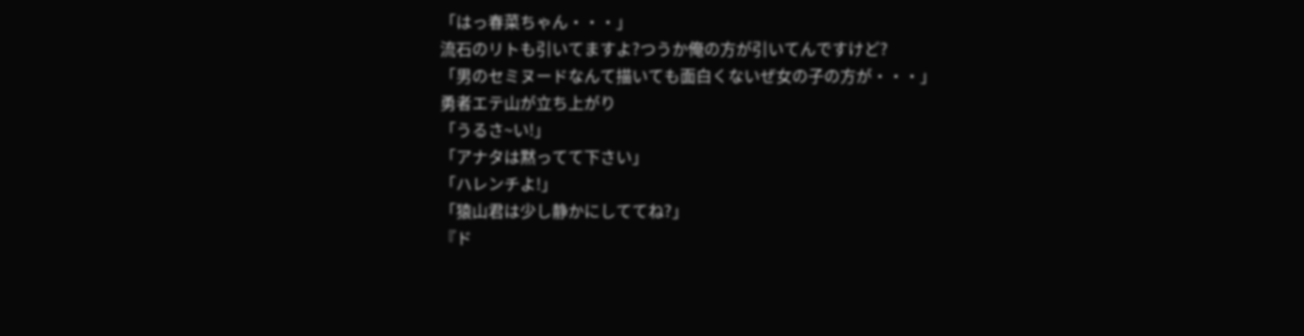「はっ春菜ちゃん・・・」
流石のリトも引いてますよ?つうか俺の方が引いてんですけど?
「男のセミヌードなんて描いても面白くないぜ女の子の方が・・・」
勇者エテ山が立ち上がり
「うるさ~い!」
「アナタは黙ってて下さい」
「ハレンチよ!」
「猿山君は少し静かにしててね?」
『ド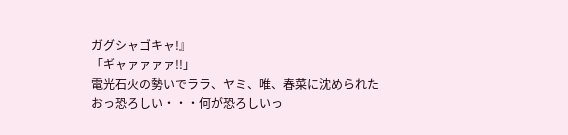ガグシャゴキャ!』
「ギャァァァァ!!」
電光石火の勢いでララ、ヤミ、唯、春菜に沈められた
おっ恐ろしい・・・何が恐ろしいっ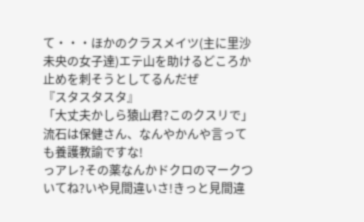て・・・ほかのクラスメイツ(主に里沙未央の女子達)エテ山を助けるどころか止めを刺そうとしてるんだぜ
『スタスタスタ』
「大丈夫かしら猿山君?このクスリで」
流石は保健さん、なんやかんや言っても養護教諭ですな!
っアレ?その薬なんかドクロのマークついてね?いや見間違いさ!きっと見間違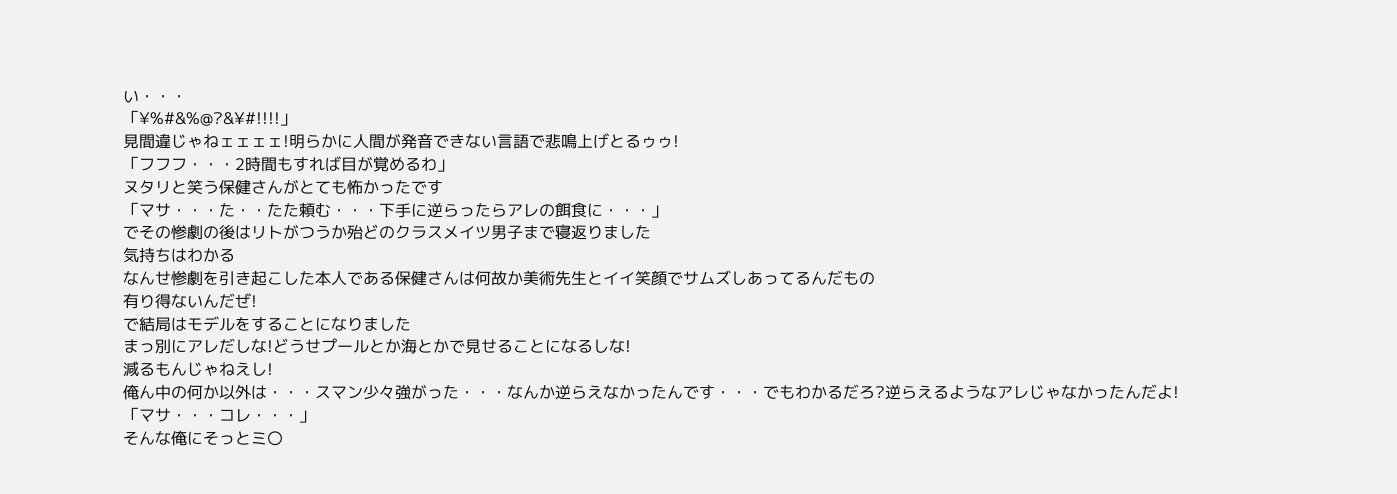い・・・
「¥%#&%@?&¥#!!!!」
見間違じゃねェェェェ!明らかに人間が発音できない言語で悲鳴上げとるゥゥ!
「フフフ・・・2時間もすれば目が覚めるわ」
ヌタリと笑う保健さんがとても怖かったです
「マサ・・・た・・たた頼む・・・下手に逆らったらアレの餌食に・・・」
でその惨劇の後はリトがつうか殆どのクラスメイツ男子まで寝返りました
気持ちはわかる
なんせ惨劇を引き起こした本人である保健さんは何故か美術先生とイイ笑顔でサムズしあってるんだもの
有り得ないんだぜ!
で結局はモデルをすることになりました
まっ別にアレだしな!どうせプールとか海とかで見せることになるしな!
減るもんじゃねえし!
俺ん中の何か以外は・・・スマン少々強がった・・・なんか逆らえなかったんです・・・でもわかるだろ?逆らえるようなアレじゃなかったんだよ!
「マサ・・・コレ・・・」
そんな俺にそっとミ〇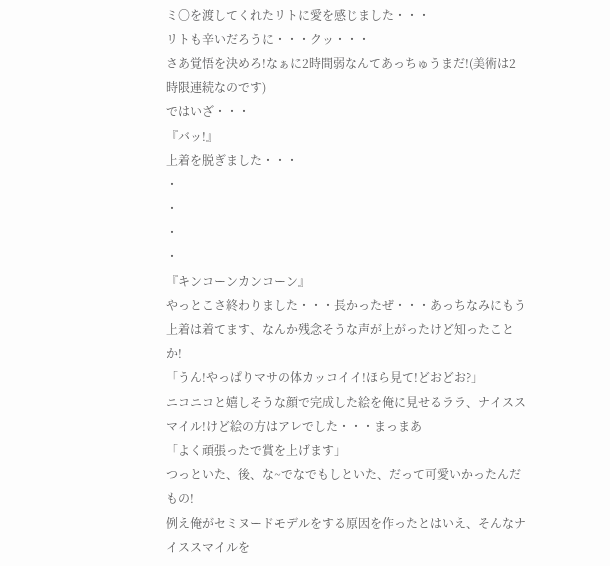ミ〇を渡してくれたリトに愛を感じました・・・
リトも辛いだろうに・・・クッ・・・
さあ覚悟を決めろ!なぁに2時間弱なんてあっちゅうまだ!(美術は2時限連続なのです)
ではいざ・・・
『バッ!』
上着を脱ぎました・・・
・
・
・
・
『キンコーンカンコーン』
やっとこさ終わりました・・・長かったぜ・・・あっちなみにもう上着は着てます、なんか残念そうな声が上がったけど知ったことか!
「うん!やっぱりマサの体カッコイイ!ほら見て!どおどお?」
ニコニコと嬉しそうな顔で完成した絵を俺に見せるララ、ナイススマイル!けど絵の方はアレでした・・・まっまあ
「よく頑張ったで賞を上げます」
つっといた、後、な~でなでもしといた、だって可愛いかったんだもの!
例え俺がセミヌードモデルをする原因を作ったとはいえ、そんなナイススマイルを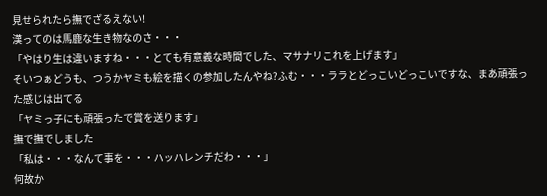見せられたら撫でざるえない!
漢ってのは馬鹿な生き物なのさ・・・
「やはり生は違いますね・・・とても有意義な時間でした、マサナリこれを上げます」
そいつぁどうも、つうかヤミも絵を描くの参加したんやね?ふむ・・・ララとどっこいどっこいですな、まあ頑張った感じは出てる
「ヤミっ子にも頑張ったで賞を送ります」
撫で撫でしました
「私は・・・なんて事を・・・ハッハレンチだわ・・・」
何故か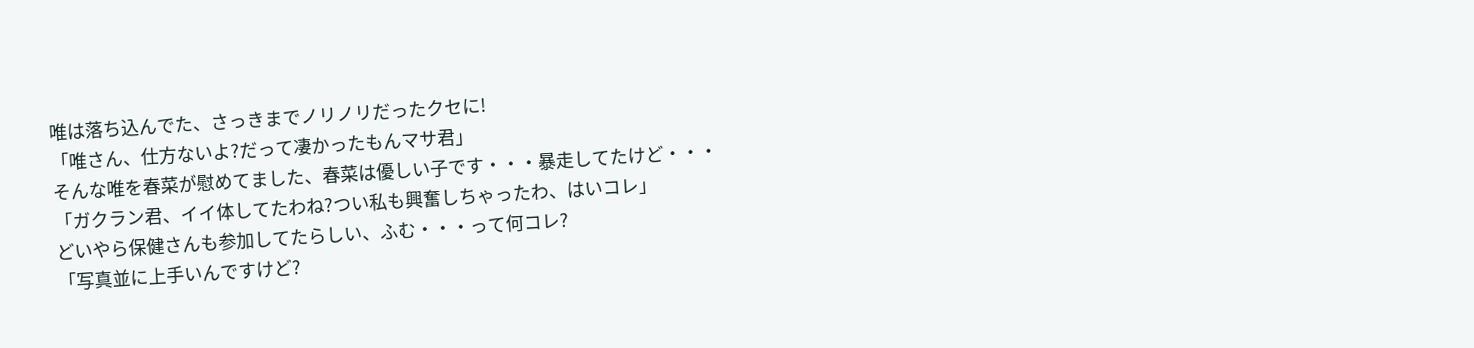唯は落ち込んでた、さっきまでノリノリだったクセに!
「唯さん、仕方ないよ?だって凄かったもんマサ君」
そんな唯を春菜が慰めてました、春菜は優しい子です・・・暴走してたけど・・・
「ガクラン君、イイ体してたわね?つい私も興奮しちゃったわ、はいコレ」
どいやら保健さんも参加してたらしい、ふむ・・・って何コレ?
「写真並に上手いんですけど?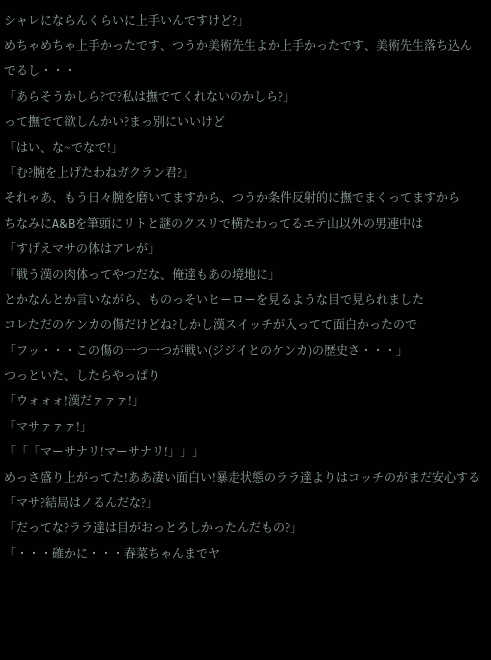シャレにならんくらいに上手いんですけど?」
めちゃめちゃ上手かったです、つうか美術先生よか上手かったです、美術先生落ち込んでるし・・・
「あらそうかしら?で?私は撫でてくれないのかしら?」
って撫でて欲しんかい?まっ別にいいけど
「はい、な~でなで!」
「む?腕を上げたわねガクラン君?」
それゃあ、もう日々腕を磨いてますから、つうか条件反射的に撫でまくってますから
ちなみにA&Bを筆頭にリトと謎のクスリで横たわってるエテ山以外の男連中は
「すげえマサの体はアレが」
「戦う漢の肉体ってやつだな、俺達もあの境地に」
とかなんとか言いながら、ものっそいヒーローを見るような目で見られました
コレただのケンカの傷だけどね?しかし漢スイッチが入ってて面白かったので
「フッ・・・この傷の一つ一つが戦い(ジジイとのケンカ)の歴史さ・・・」
つっといた、したらやっぱり
「ウォォォ!漢だァァァ!」
「マサァァァ!」
「「「マーサナリ!マーサナリ!」」」
めっさ盛り上がってた!ああ凄い面白い!暴走状態のララ達よりはコッチのがまだ安心する
「マサ?結局はノるんだな?」
「だってな?ララ達は目がおっとろしかったんだもの?」
「・・・確かに・・・春菜ちゃんまでヤ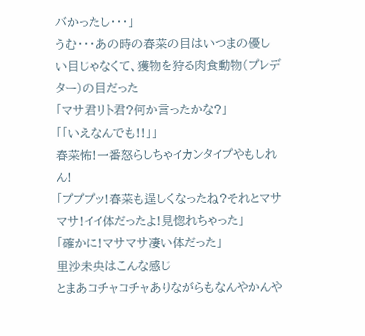バかったし・・・」
うむ・・・あの時の春菜の目はいつまの優しい目じゃなくて、獲物を狩る肉食動物(プレデター)の目だった
「マサ君リト君?何か言ったかな?」
「「いえなんでも!!」」
春菜怖!一番怒らしちゃイカンタイプやもしれん!
「プププッ!春菜も逞しくなったね?それとマサマサ!イイ体だったよ!見惚れちゃった」
「確かに!マサマサ凄い体だった」
里沙未央はこんな感じ
とまあコチャコチャありながらもなんやかんや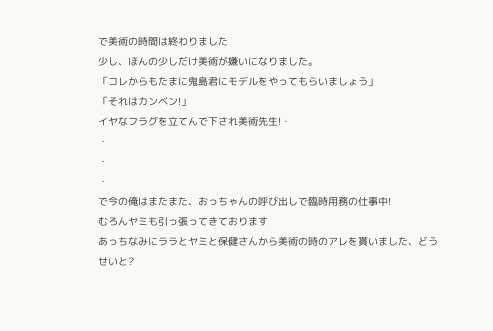で美術の時間は終わりました
少し、ほんの少しだけ美術が嫌いになりました。
「コレからもたまに鬼島君にモデルをやってもらいましょう」
「それはカンベン!」
イヤなフラグを立てんで下され美術先生!・
・
・
・
で今の俺はまたまた、おっちゃんの呼び出しで臨時用務の仕事中!
むろんヤミも引っ張ってきております
あっちなみにララとヤミと保健さんから美術の時のアレを貰いました、どうせいと?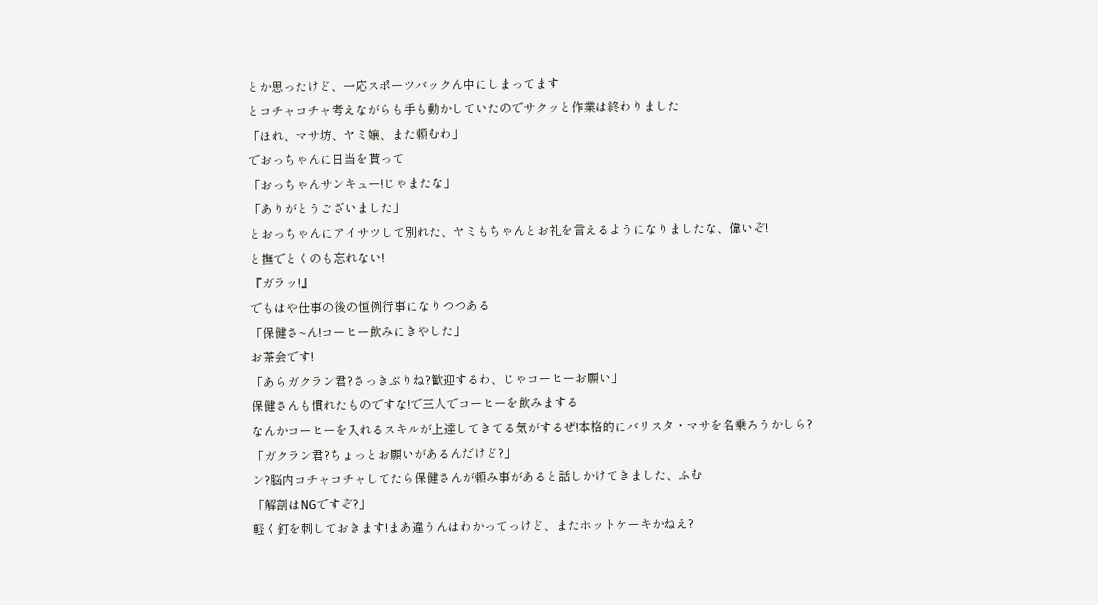とか思ったけど、一応スポーツバックん中にしまってます
とコチャコチャ考えながらも手も動かしていたのでサクッと作業は終わりました
「ほれ、マサ坊、ヤミ嬢、また頼むわ」
でおっちゃんに日当を貰って
「おっちゃんサンキュー!じゃまたな」
「ありがとうございました」
とおっちゃんにアイサツして別れた、ヤミもちゃんとお礼を言えるようになりましたな、偉いぞ!
と撫でとくのも忘れない!
『ガラッ!』
でもはや仕事の後の恒例行事になりつつある
「保健さ~ん!コーヒー飲みにきやした」
お茶会です!
「あらガクラン君?さっきぶりね?歓迎するわ、じゃコーヒーお願い」
保健さんも慣れたものですな!で三人でコーヒーを飲みまする
なんかコーヒーを入れるスキルが上達してきてる気がするぜ!本格的にバリスタ・マサを名乗ろうかしら?
「ガクラン君?ちょっとお願いがあるんだけど?」
ン?脳内コチャコチャしてたら保健さんが頼み事があると話しかけてきました、ふむ
「解剖はNGですぞ?」
軽く釘を刺しておきます!まあ違うんはわかってっけど、またホットケーキかねえ?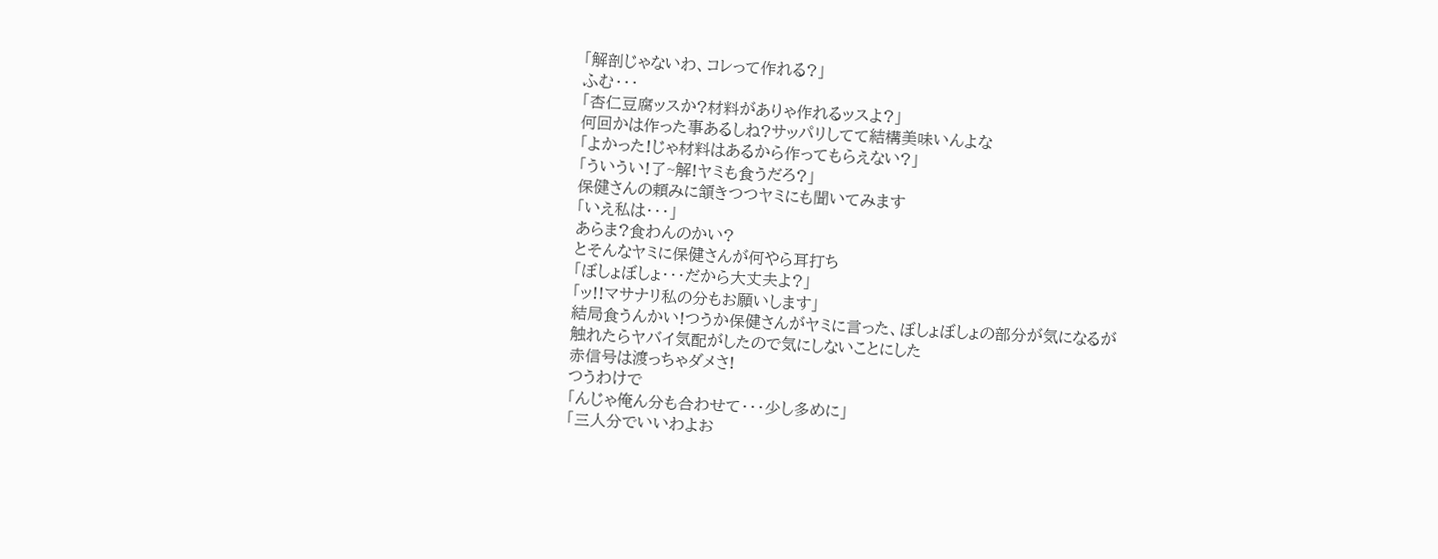「解剖じゃないわ、コレって作れる?」
ふむ・・・
「杏仁豆腐ッスか?材料がありゃ作れるッスよ?」
何回かは作った事あるしね?サッパリしてて結構美味いんよな
「よかった!じゃ材料はあるから作ってもらえない?」
「ういうい!了~解!ヤミも食うだろ?」
保健さんの頼みに頷きつつヤミにも聞いてみます
「いえ私は・・・」
あらま?食わんのかい?
とそんなヤミに保健さんが何やら耳打ち
「ぼしょぼしょ・・・だから大丈夫よ?」
「ッ!!マサナリ私の分もお願いします」
結局食うんかい!つうか保健さんがヤミに言った、ぼしょぼしょの部分が気になるが
触れたらヤバイ気配がしたので気にしないことにした
赤信号は渡っちゃダメさ!
つうわけで
「んじゃ俺ん分も合わせて・・・少し多めに」
「三人分でいいわよお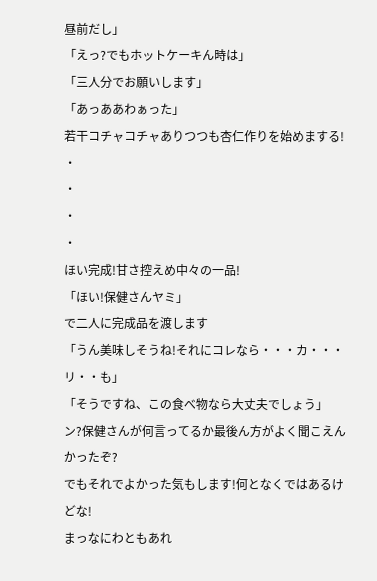昼前だし」
「えっ?でもホットケーキん時は」
「三人分でお願いします」
「あっああわぁった」
若干コチャコチャありつつも杏仁作りを始めまする!
・
・
・
・
ほい完成!甘さ控えめ中々の一品!
「ほい!保健さんヤミ」
で二人に完成品を渡します
「うん美味しそうね!それにコレなら・・・カ・・・リ・・も」
「そうですね、この食べ物なら大丈夫でしょう」
ン?保健さんが何言ってるか最後ん方がよく聞こえんかったぞ?
でもそれでよかった気もします!何となくではあるけどな!
まっなにわともあれ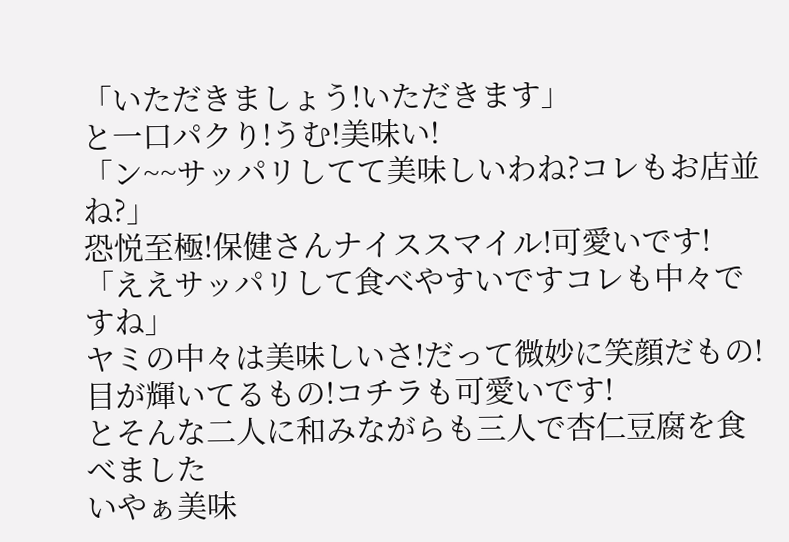「いただきましょう!いただきます」
と一口パクり!うむ!美味い!
「ン~~サッパリしてて美味しいわね?コレもお店並ね?」
恐悦至極!保健さんナイススマイル!可愛いです!
「ええサッパリして食べやすいですコレも中々ですね」
ヤミの中々は美味しいさ!だって微妙に笑顔だもの!目が輝いてるもの!コチラも可愛いです!
とそんな二人に和みながらも三人で杏仁豆腐を食べました
いやぁ美味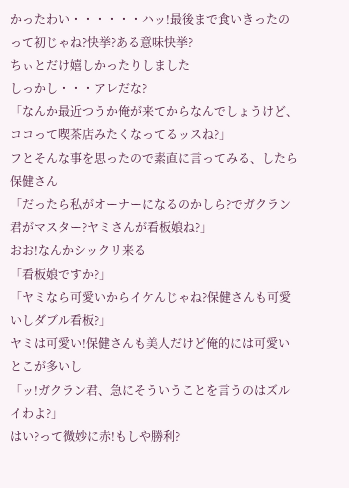かったわい・・・・・・ハッ!最後まで食いきったのって初じゃね?快挙?ある意味快挙?
ちぃとだけ嬉しかったりしました
しっかし・・・アレだな?
「なんか最近つうか俺が来てからなんでしょうけど、ココって喫茶店みたくなってるッスね?」
フとそんな事を思ったので素直に言ってみる、したら保健さん
「だったら私がオーナーになるのかしら?でガクラン君がマスター?ヤミさんが看板娘ね?」
おお!なんかシックリ来る
「看板娘ですか?」
「ヤミなら可愛いからイケんじゃね?保健さんも可愛いしダブル看板?」
ヤミは可愛い!保健さんも美人だけど俺的には可愛いとこが多いし
「ッ!ガクラン君、急にそういうことを言うのはズルイわよ?」
はい?って微妙に赤!もしや勝利?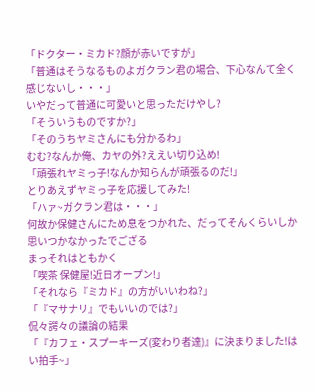「ドクター・ミカド?顔が赤いですが」
「普通はそうなるものよガクラン君の場合、下心なんて全く感じないし・・・」
いやだって普通に可愛いと思っただけやし?
「そういうものですか?」
「そのうちヤミさんにも分かるわ」
むむ?なんか俺、カヤの外?ええい切り込め!
「頑張れヤミっ子!なんか知らんが頑張るのだ!」
とりあえずヤミっ子を応援してみた!
「ハァ~ガクラン君は・・・」
何故か保健さんにため息をつかれた、だってそんくらいしか思いつかなかったでござる
まっそれはともかく
「喫茶 保健屋!近日オープン!」
「それなら『ミカド』の方がいいわね?」
「『マサナリ』でもいいのでは?」
侃々諤々の議論の結果
「『カフェ・スプーキーズ(変わり者達)』に決まりました!はい拍手~」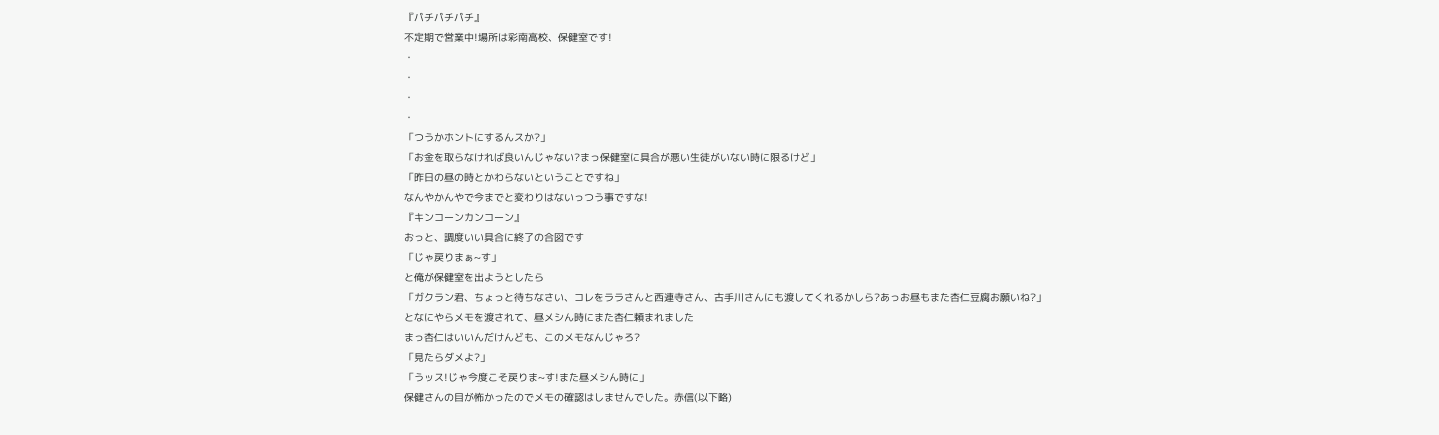『パチパチパチ』
不定期で営業中!場所は彩南高校、保健室です!
・
・
・
・
「つうかホントにするんスか?」
「お金を取らなければ良いんじゃない?まっ保健室に具合が悪い生徒がいない時に限るけど」
「昨日の昼の時とかわらないということですね」
なんやかんやで今までと変わりはないっつう事ですな!
『キンコーンカンコーン』
おっと、調度いい具合に終了の合図です
「じゃ戻りまぁ~す」
と俺が保健室を出ようとしたら
「ガクラン君、ちょっと待ちなさい、コレをララさんと西連寺さん、古手川さんにも渡してくれるかしら?あっお昼もまた杏仁豆腐お願いね?」
となにやらメモを渡されて、昼メシん時にまた杏仁頼まれました
まっ杏仁はいいんだけんども、このメモなんじゃろ?
「見たらダメよ?」
「うッス!じゃ今度こそ戻りま~す!また昼メシん時に」
保健さんの目が怖かったのでメモの確認はしませんでした。赤信(以下略)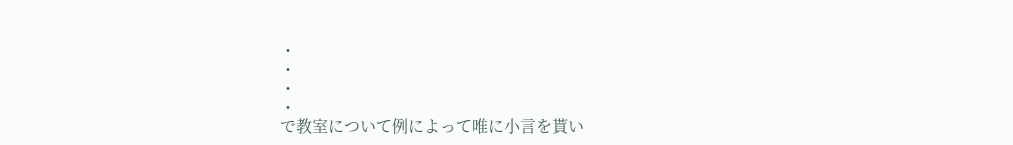・
・
・
・
で教室について例によって唯に小言を貰い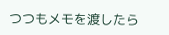つつもメモを渡したら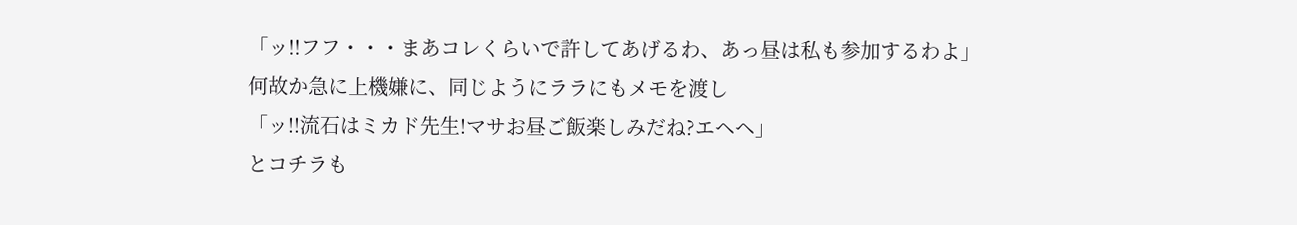「ッ!!フフ・・・まあコレくらいで許してあげるわ、あっ昼は私も参加するわよ」
何故か急に上機嫌に、同じようにララにもメモを渡し
「ッ!!流石はミカド先生!マサお昼ご飯楽しみだね?エヘヘ」
とコチラも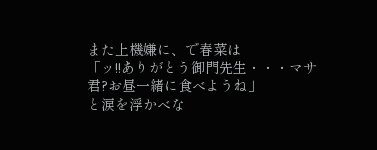また上機嫌に、で春菜は
「ッ!!ありがとう御門先生・・・マサ君?お昼一緒に食べようね」
と涙を浮かべな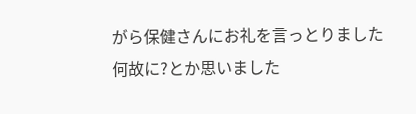がら保健さんにお礼を言っとりました
何故に?とか思いました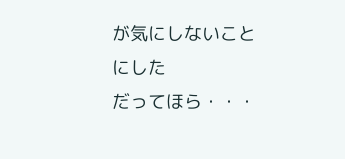が気にしないことにした
だってほら・・・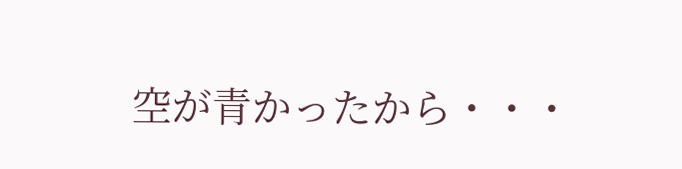空が青かったから・・・